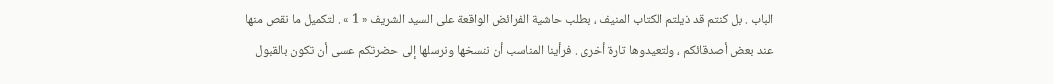الباب . بل كنتم قد ذيلتم الكتاب المنيف ، بطلب حاشية الفرائض الواقعة على السيد الشريف « 1 » . لتكميل ما نقص منها عند بعض أصدقائكم ، ولتعيدوها تارة أخرى . فرأينا المناسب أن ننسخها ونرسلها إلى حضرتكم عسى أن تكون بالقبول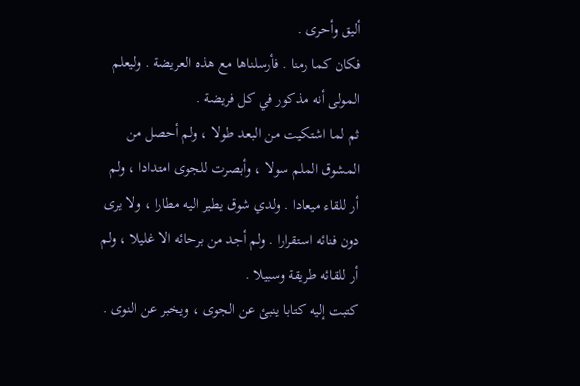أليق وأحرى .
فكان كما رمنا . فأرسلناها مع هذه العريضة . وليعلم المولى أنه مذكور في كل فريضة .
ثم لما اشتكيت من البعد طولا ، ولم أحصل من المشوق الملم سولا ، وأبصرت للجوى امتدادا ، ولم أر للقاء ميعادا . ولدي شوق يطير اليه مطارا ، ولا يرى دون فنائه استقرارا . ولم أجد من برحائه الا غليلا ، ولم أر للقائه طريقة وسبيلا .
كتبت إليه كتابا ينبئ عن الجوى ، ويخبر عن النوى .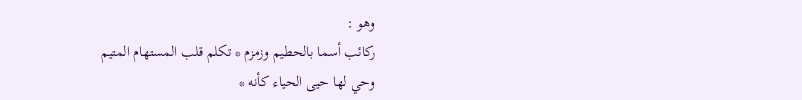وهو :
ركائب أسما بالحطيم وزمزم * تكلم قلب المستهام المتيم
وحي لها حيى الحياء كأنه *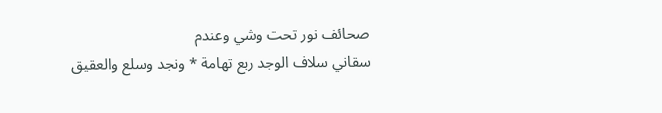صحائف نور تحت وشي وعندم
سقاني سلاف الوجد ربع تهامة * ونجد وسلع والعقيق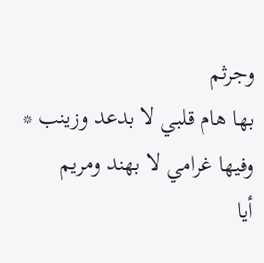وجرثم
بها هام قلبي لا بدعد وزينب * وفيها غرامي لا بهند ومريم
أيا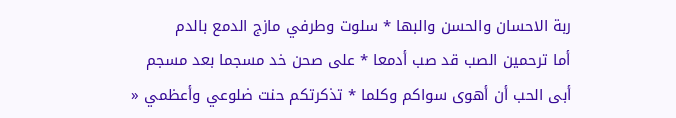ربة الاحسان والحسن والبها * سلوت وطرفي مازج الدمع بالدم
أما ترحمين الصب قد صب أدمعا * على صحن خد مسجما بعد مسجم
أبى الحب أن أهوى سواكم وكلما * تذكرتكم حنت ضلوعي وأعظمي «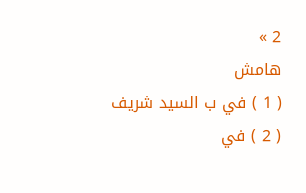2 »
هامش
( 1 ) في ب السيد شريف
( 2 ) في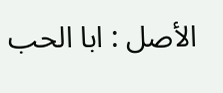الأصل : ابا الحب